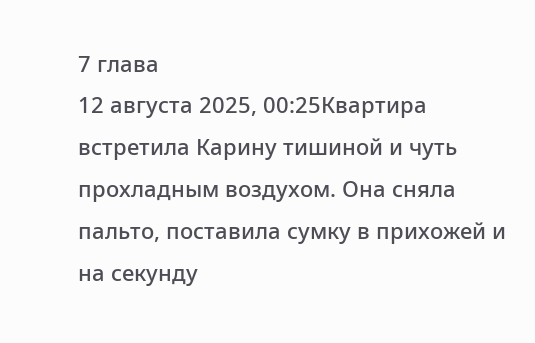7 глава
12 августа 2025, 00:25Квартира встретила Карину тишиной и чуть прохладным воздухом. Она сняла пальто, поставила сумку в прихожей и на секунду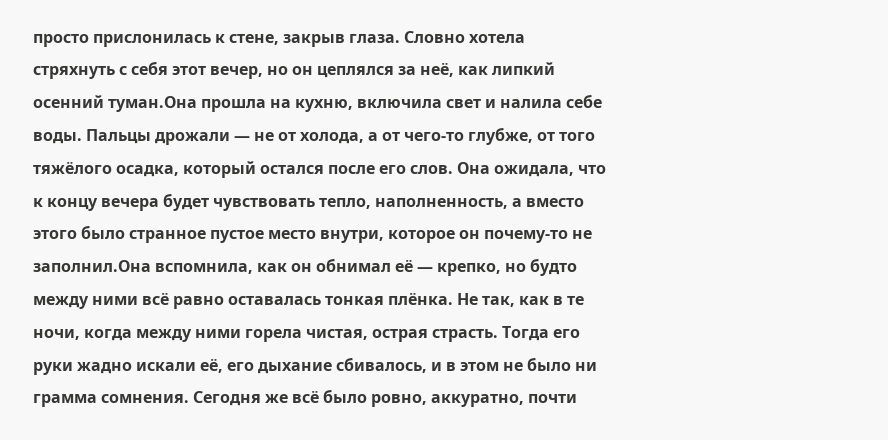просто прислонилась к стене, закрыв глаза. Словно хотела стряхнуть с себя этот вечер, но он цеплялся за неё, как липкий осенний туман.Она прошла на кухню, включила свет и налила себе воды. Пальцы дрожали — не от холода, а от чего-то глубже, от того тяжёлого осадка, который остался после его слов. Она ожидала, что к концу вечера будет чувствовать тепло, наполненность, а вместо этого было странное пустое место внутри, которое он почему-то не заполнил.Она вспомнила, как он обнимал её — крепко, но будто между ними всё равно оставалась тонкая плёнка. Не так, как в те ночи, когда между ними горела чистая, острая страсть. Тогда его руки жадно искали её, его дыхание сбивалось, и в этом не было ни грамма сомнения. Сегодня же всё было ровно, аккуратно, почти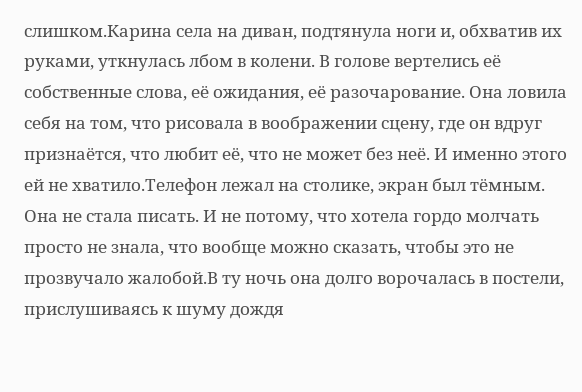слишком.Карина села на диван, подтянула ноги и, обхватив их руками, уткнулась лбом в колени. В голове вертелись её собственные слова, её ожидания, её разочарование. Она ловила себя на том, что рисовала в воображении сцену, где он вдруг признаётся, что любит её, что не может без неё. И именно этого ей не хватило.Телефон лежал на столике, экран был тёмным. Она не стала писать. И не потому, что хотела гордо молчать просто не знала, что вообще можно сказать, чтобы это не прозвучало жалобой.В ту ночь она долго ворочалась в постели, прислушиваясь к шуму дождя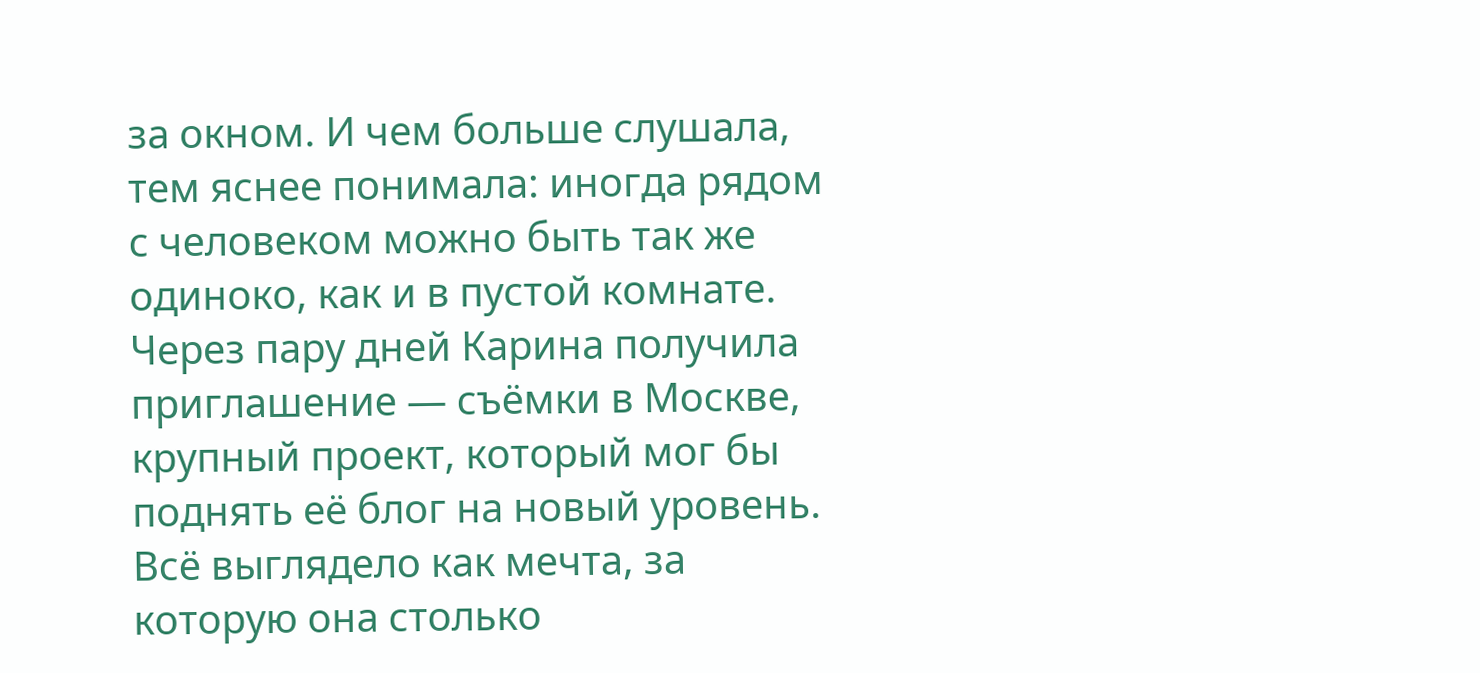за окном. И чем больше слушала, тем яснее понимала: иногда рядом с человеком можно быть так же одиноко, как и в пустой комнате.
Через пару дней Карина получила приглашение — съёмки в Москве, крупный проект, который мог бы поднять её блог на новый уровень. Всё выглядело как мечта, за которую она столько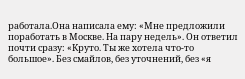работала.Она написала ему: «Мне предложили поработать в Москве. На пару недель». Он ответил почти сразу: «Круто. Ты же хотела что-то большое». Без смайлов, без уточнений, без «я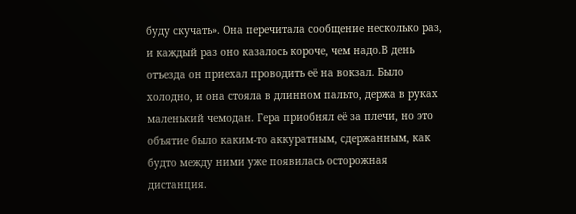буду скучать». Она перечитала сообщение несколько раз, и каждый раз оно казалось короче, чем надо.В день отъезда он приехал проводить её на вокзал. Было холодно, и она стояла в длинном пальто, держа в руках маленький чемодан. Гера приобнял её за плечи, но это объятие было каким-то аккуратным, сдержанным, как будто между ними уже появилась осторожная дистанция.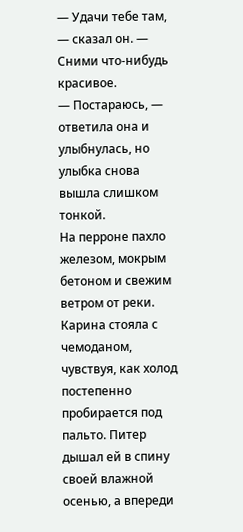— Удачи тебе там, — сказал он. — Сними что-нибудь красивое.
— Постараюсь, — ответила она и улыбнулась, но улыбка снова вышла слишком тонкой.
На перроне пахло железом, мокрым бетоном и свежим ветром от реки. Карина стояла с чемоданом, чувствуя, как холод постепенно пробирается под пальто. Питер дышал ей в спину своей влажной осенью, а впереди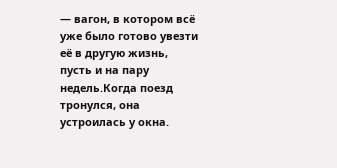— вагон, в котором всё уже было готово увезти её в другую жизнь, пусть и на пару недель.Когда поезд тронулся, она устроилась у окна.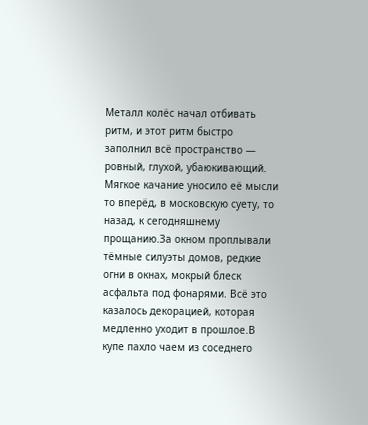Металл колёс начал отбивать ритм, и этот ритм быстро заполнил всё пространство — ровный, глухой, убаюкивающий. Мягкое качание уносило её мысли то вперёд, в московскую суету, то назад, к сегодняшнему прощанию.За окном проплывали тёмные силуэты домов, редкие огни в окнах, мокрый блеск асфальта под фонарями. Всё это казалось декорацией, которая медленно уходит в прошлое.В купе пахло чаем из соседнего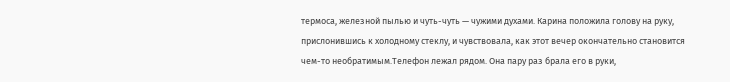термоса, железной пылью и чуть-чуть — чужими духами. Карина положила голову на руку, прислонившись к холодному стеклу, и чувствовала, как этот вечер окончательно становится чем-то необратимым.Телефон лежал рядом. Она пару раз брала его в руки,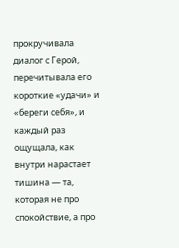прокручивала диалог с Герой, перечитывала его короткие «удачи» и «береги себя», и каждый раз ощущала, как внутри нарастает тишина — та, которая не про спокойствие, а про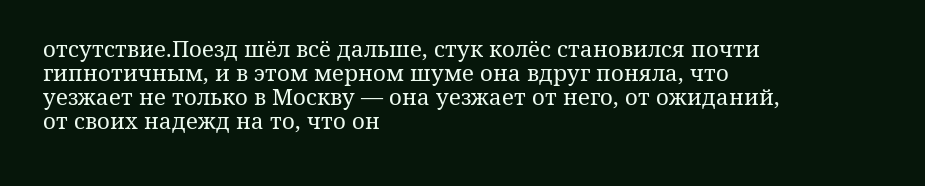отсутствие.Поезд шёл всё дальше, стук колёс становился почти гипнотичным, и в этом мерном шуме она вдруг поняла, что уезжает не только в Москву — она уезжает от него, от ожиданий, от своих надежд на то, что он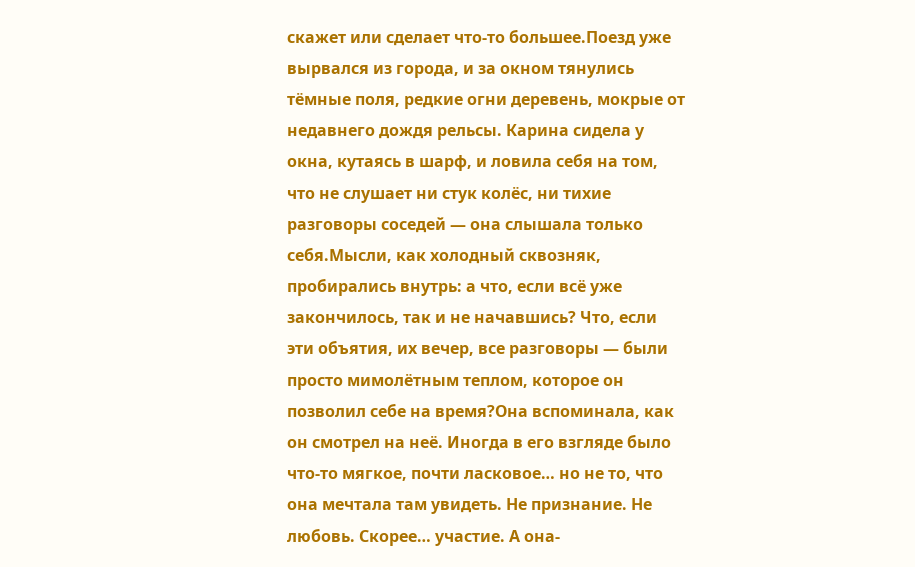скажет или сделает что-то большее.Поезд уже вырвался из города, и за окном тянулись тёмные поля, редкие огни деревень, мокрые от недавнего дождя рельсы. Карина сидела у окна, кутаясь в шарф, и ловила себя на том, что не слушает ни стук колёс, ни тихие разговоры соседей — она слышала только себя.Мысли, как холодный сквозняк, пробирались внутрь: а что, если всё уже закончилось, так и не начавшись? Что, если эти объятия, их вечер, все разговоры — были просто мимолётным теплом, которое он позволил себе на время?Она вспоминала, как он смотрел на неё. Иногда в его взгляде было что-то мягкое, почти ласковое… но не то, что она мечтала там увидеть. Не признание. Не любовь. Скорее… участие. А она-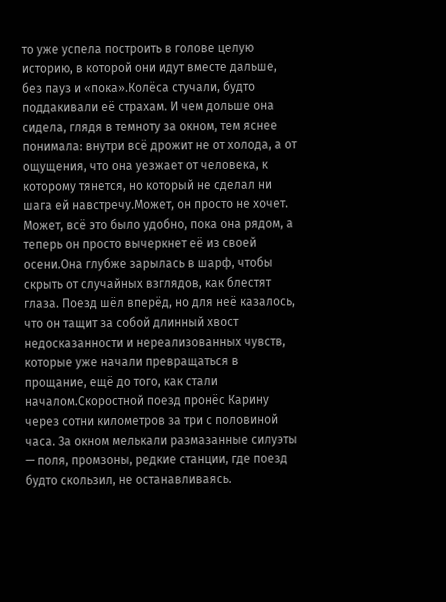то уже успела построить в голове целую историю, в которой они идут вместе дальше, без пауз и «пока».Колёса стучали, будто поддакивали её страхам. И чем дольше она сидела, глядя в темноту за окном, тем яснее понимала: внутри всё дрожит не от холода, а от ощущения, что она уезжает от человека, к которому тянется, но который не сделал ни шага ей навстречу.Может, он просто не хочет. Может, всё это было удобно, пока она рядом, а теперь он просто вычеркнет её из своей осени.Она глубже зарылась в шарф, чтобы скрыть от случайных взглядов, как блестят глаза. Поезд шёл вперёд, но для неё казалось, что он тащит за собой длинный хвост недосказанности и нереализованных чувств, которые уже начали превращаться в прощание, ещё до того, как стали началом.Скоростной поезд пронёс Карину через сотни километров за три с половиной часа. За окном мелькали размазанные силуэты — поля, промзоны, редкие станции, где поезд будто скользил, не останавливаясь.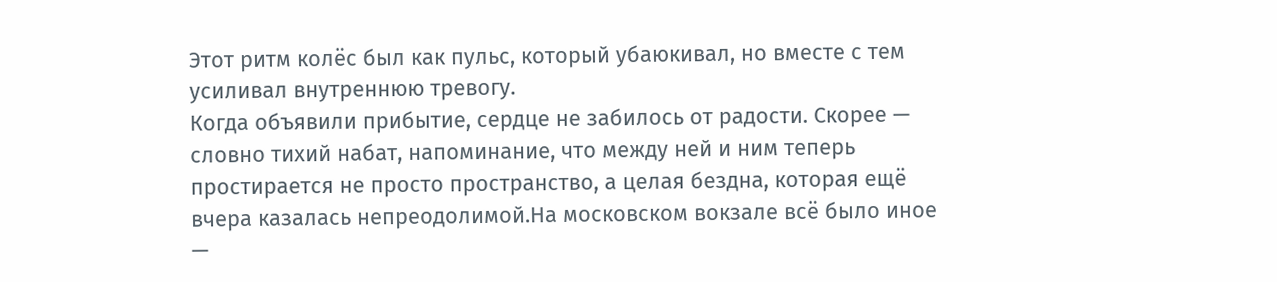Этот ритм колёс был как пульс, который убаюкивал, но вместе с тем усиливал внутреннюю тревогу.
Когда объявили прибытие, сердце не забилось от радости. Скорее — словно тихий набат, напоминание, что между ней и ним теперь простирается не просто пространство, а целая бездна, которая ещё вчера казалась непреодолимой.На московском вокзале всё было иное —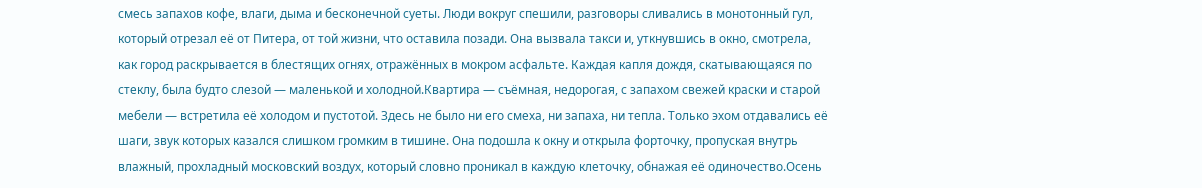смесь запахов кофе, влаги, дыма и бесконечной суеты. Люди вокруг спешили, разговоры сливались в монотонный гул, который отрезал её от Питера, от той жизни, что оставила позади. Она вызвала такси и, уткнувшись в окно, смотрела, как город раскрывается в блестящих огнях, отражённых в мокром асфальте. Каждая капля дождя, скатывающаяся по стеклу, была будто слезой — маленькой и холодной.Квартира — съёмная, недорогая, с запахом свежей краски и старой мебели — встретила её холодом и пустотой. Здесь не было ни его смеха, ни запаха, ни тепла. Только эхом отдавались её шаги, звук которых казался слишком громким в тишине. Она подошла к окну и открыла форточку, пропуская внутрь влажный, прохладный московский воздух, который словно проникал в каждую клеточку, обнажая её одиночество.Осень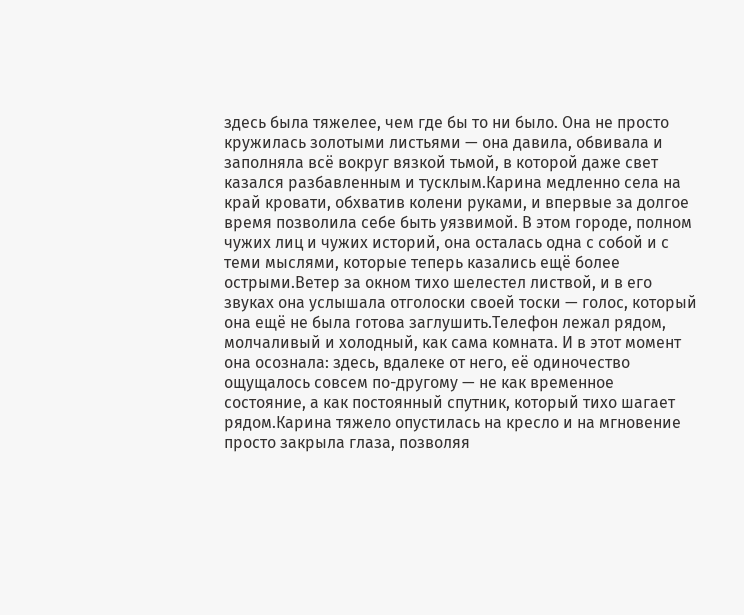здесь была тяжелее, чем где бы то ни было. Она не просто кружилась золотыми листьями — она давила, обвивала и заполняла всё вокруг вязкой тьмой, в которой даже свет казался разбавленным и тусклым.Карина медленно села на край кровати, обхватив колени руками, и впервые за долгое время позволила себе быть уязвимой. В этом городе, полном чужих лиц и чужих историй, она осталась одна с собой и с теми мыслями, которые теперь казались ещё более острыми.Ветер за окном тихо шелестел листвой, и в его звуках она услышала отголоски своей тоски — голос, который она ещё не была готова заглушить.Телефон лежал рядом, молчаливый и холодный, как сама комната. И в этот момент она осознала: здесь, вдалеке от него, её одиночество ощущалось совсем по-другому — не как временное состояние, а как постоянный спутник, который тихо шагает рядом.Карина тяжело опустилась на кресло и на мгновение просто закрыла глаза, позволяя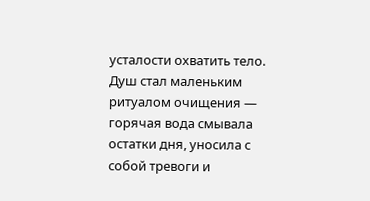усталости охватить тело. Душ стал маленьким ритуалом очищения — горячая вода смывала остатки дня, уносила с собой тревоги и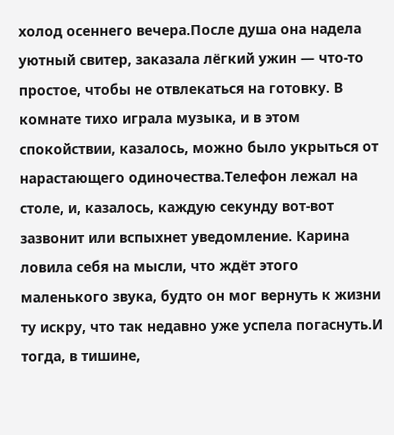холод осеннего вечера.После душа она надела уютный свитер, заказала лёгкий ужин — что-то простое, чтобы не отвлекаться на готовку. В комнате тихо играла музыка, и в этом спокойствии, казалось, можно было укрыться от нарастающего одиночества.Телефон лежал на столе, и, казалось, каждую секунду вот-вот зазвонит или вспыхнет уведомление. Карина ловила себя на мысли, что ждёт этого маленького звука, будто он мог вернуть к жизни ту искру, что так недавно уже успела погаснуть.И тогда, в тишине,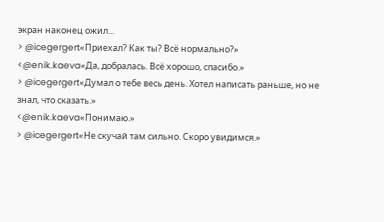экран наконец ожил...
> @icegergert«Приехал? Как ты? Всё нормально?»
<@enik.kaeva«Да, добралась. Всё хорошо, спасибо.»
> @icegergert«Думал о тебе весь день. Хотел написать раньше, но не знал, что сказать.»
<@enik.kaeva«Понимаю.»
> @icegergert«Не скучай там сильно. Скоро увидимся.»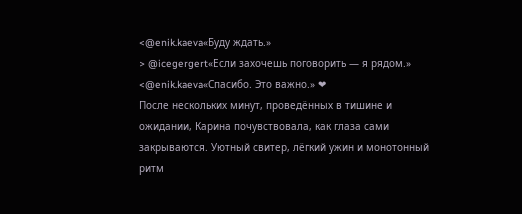<@enik.kaeva«Буду ждать.»
> @icegergert«Если захочешь поговорить — я рядом.»
<@enik.kaeva«Спасибо. Это важно.» ❤
После нескольких минут, проведённых в тишине и ожидании, Карина почувствовала, как глаза сами закрываются. Уютный свитер, лёгкий ужин и монотонный ритм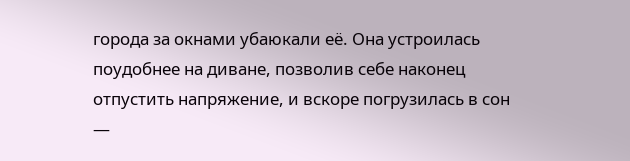города за окнами убаюкали её. Она устроилась поудобнее на диване, позволив себе наконец отпустить напряжение, и вскоре погрузилась в сон —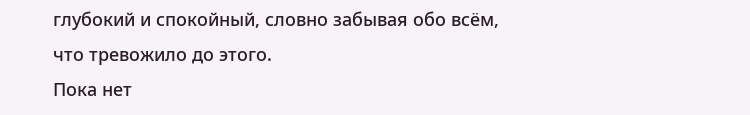глубокий и спокойный, словно забывая обо всём, что тревожило до этого.
Пока нет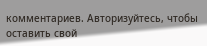комментариев. Авторизуйтесь, чтобы оставить свой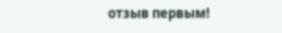отзыв первым!